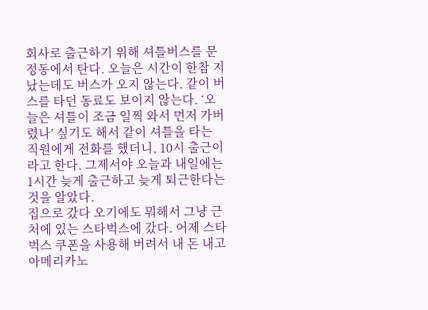회사로 출근하기 위해 셔틀버스를 문정동에서 탄다. 오늘은 시간이 한참 지났는데도 버스가 오지 않는다. 같이 버스를 타던 동료도 보이지 않는다. ‘오늘은 셔틀이 조금 일찍 와서 먼저 가버렸나’ 싶기도 해서 같이 셔틀을 타는 직원에게 전화를 했더니, 10시 출근이라고 한다. 그제서야 오늘과 내일에는 1시간 늦게 출근하고 늦게 퇴근한다는 것을 알았다.
집으로 갔다 오기에도 뭐해서 그냥 근처에 있는 스타벅스에 갔다. 어제 스타벅스 쿠폰을 사용해 버려서 내 돈 내고 아메리카노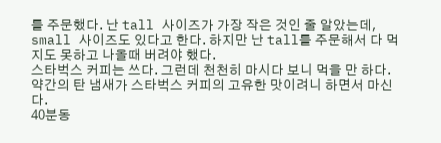를 주문했다. 난 tall 사이즈가 가장 작은 것인 줄 알았는데, small 사이즈도 있다고 한다. 하지만 난 tall를 주문해서 다 먹지도 못하고 나올때 버려야 했다.
스타벅스 커피는 쓰다. 그런데 천천히 마시다 보니 먹을 만 하다. 약간의 탄 냄새가 스타벅스 커피의 고유한 맛이려니 하면서 마신다.
40분동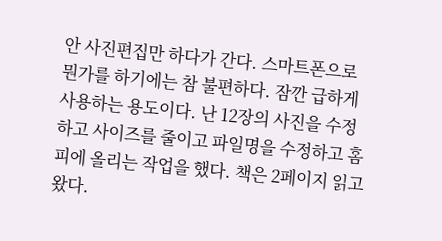안 사진편집만 하다가 간다. 스마트폰으로 뭔가를 하기에는 참 불편하다. 잠깐 급하게 사용하는 용도이다. 난 12장의 사진을 수정하고 사이즈를 줄이고 파일명을 수정하고 홈피에 올리는 작업을 했다. 책은 2페이지 읽고 왔다.